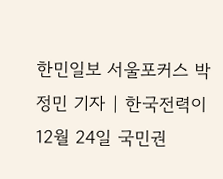한민일보 서울포커스 박정민 기자 | 한국전력이 12월 24일 국민권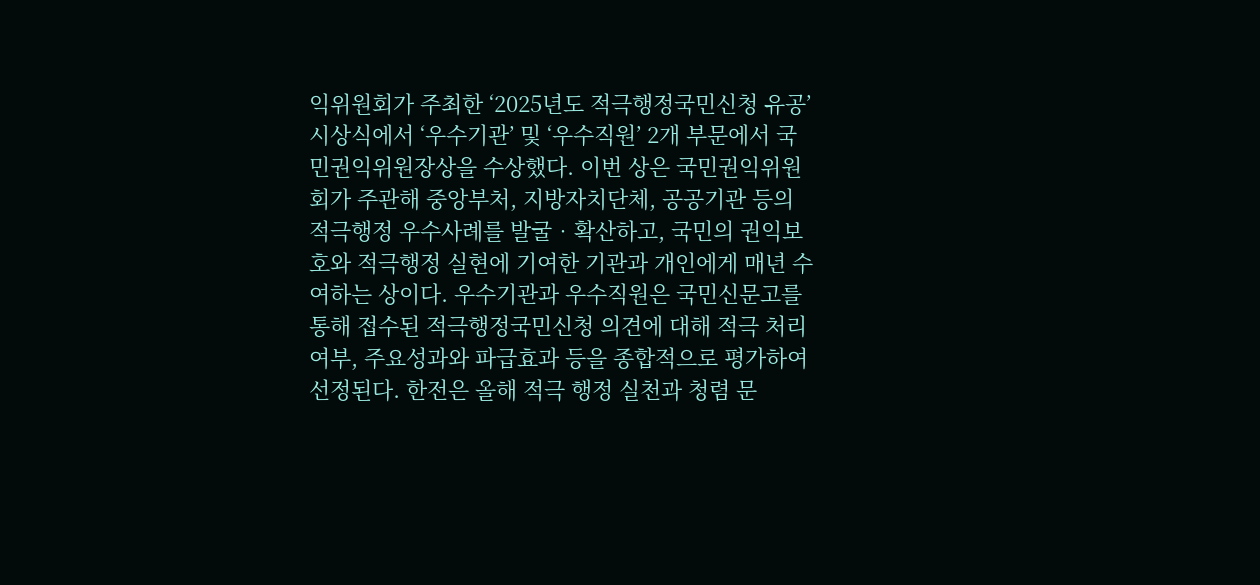익위원회가 주최한 ‘2025년도 적극행정국민신청 유공’ 시상식에서 ‘우수기관’ 및 ‘우수직원’ 2개 부문에서 국민권익위원장상을 수상했다. 이번 상은 국민권익위원회가 주관해 중앙부처, 지방자치단체, 공공기관 등의 적극행정 우수사례를 발굴‧확산하고, 국민의 권익보호와 적극행정 실현에 기여한 기관과 개인에게 매년 수여하는 상이다. 우수기관과 우수직원은 국민신문고를 통해 접수된 적극행정국민신청 의견에 대해 적극 처리여부, 주요성과와 파급효과 등을 종합적으로 평가하여 선정된다. 한전은 올해 적극 행정 실천과 청렴 문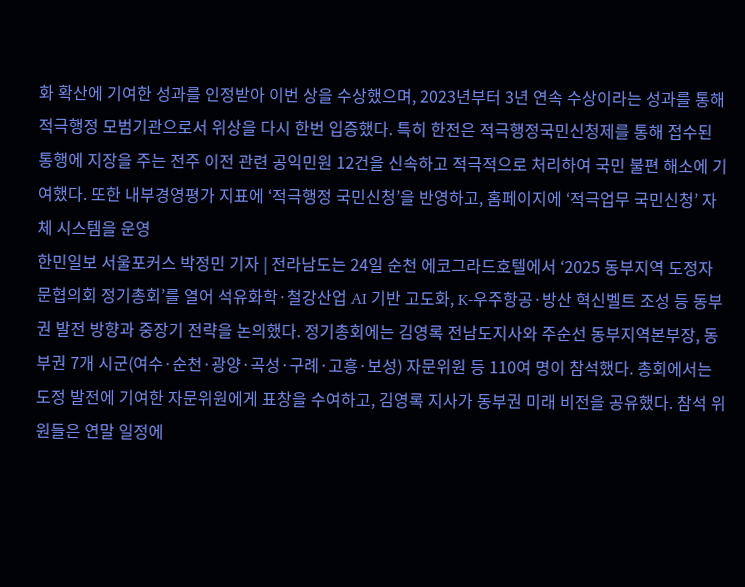화 확산에 기여한 성과를 인정받아 이번 상을 수상했으며, 2023년부터 3년 연속 수상이라는 성과를 통해 적극행정 모범기관으로서 위상을 다시 한번 입증했다. 특히 한전은 적극행정국민신청제를 통해 접수된 통행에 지장을 주는 전주 이전 관련 공익민원 12건을 신속하고 적극적으로 처리하여 국민 불편 해소에 기여했다. 또한 내부경영평가 지표에 ‘적극행정 국민신청’을 반영하고, 홈페이지에 ‘적극업무 국민신청’ 자체 시스템을 운영
한민일보 서울포커스 박정민 기자 | 전라남도는 24일 순천 에코그라드호텔에서 ‘2025 동부지역 도정자문협의회 정기총회’를 열어 석유화학·철강산업 AI 기반 고도화, K-우주항공·방산 혁신벨트 조성 등 동부권 발전 방향과 중장기 전략을 논의했다. 정기총회에는 김영록 전남도지사와 주순선 동부지역본부장, 동부권 7개 시군(여수·순천·광양·곡성·구례·고흥·보성) 자문위원 등 110여 명이 참석했다. 총회에서는 도정 발전에 기여한 자문위원에게 표창을 수여하고, 김영록 지사가 동부권 미래 비전을 공유했다. 참석 위원들은 연말 일정에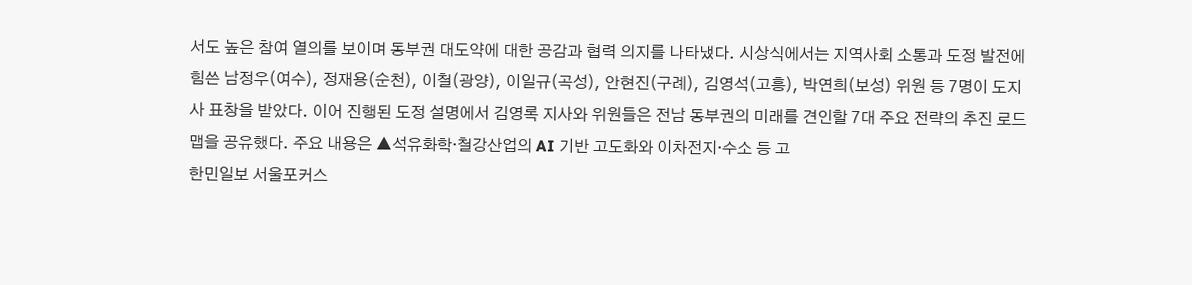서도 높은 참여 열의를 보이며 동부권 대도약에 대한 공감과 협력 의지를 나타냈다. 시상식에서는 지역사회 소통과 도정 발전에 힘쓴 남정우(여수), 정재용(순천), 이철(광양), 이일규(곡성), 안현진(구례), 김영석(고흥), 박연희(보성) 위원 등 7명이 도지사 표창을 받았다. 이어 진행된 도정 설명에서 김영록 지사와 위원들은 전남 동부권의 미래를 견인할 7대 주요 전략의 추진 로드맵을 공유했다. 주요 내용은 ▲석유화학·철강산업의 AI 기반 고도화와 이차전지·수소 등 고
한민일보 서울포커스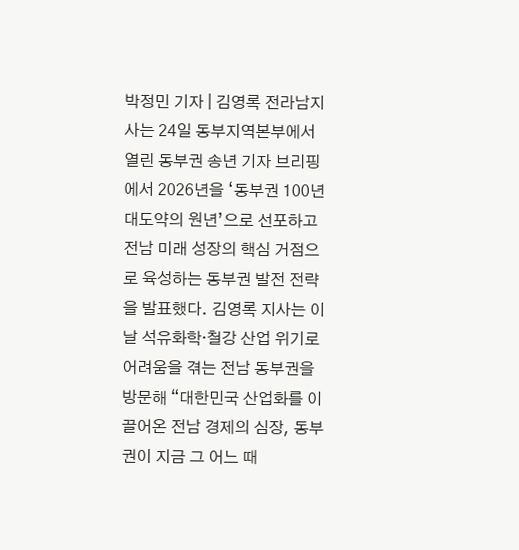박정민 기자 | 김영록 전라남지사는 24일 동부지역본부에서 열린 동부권 송년 기자 브리핑에서 2026년을 ‘동부권 100년 대도약의 원년’으로 선포하고 전남 미래 성장의 핵심 거점으로 육성하는 동부권 발전 전략을 발표했다. 김영록 지사는 이날 석유화학·철강 산업 위기로 어려움을 겪는 전남 동부권을 방문해 “대한민국 산업화를 이끌어온 전남 경제의 심장, 동부권이 지금 그 어느 때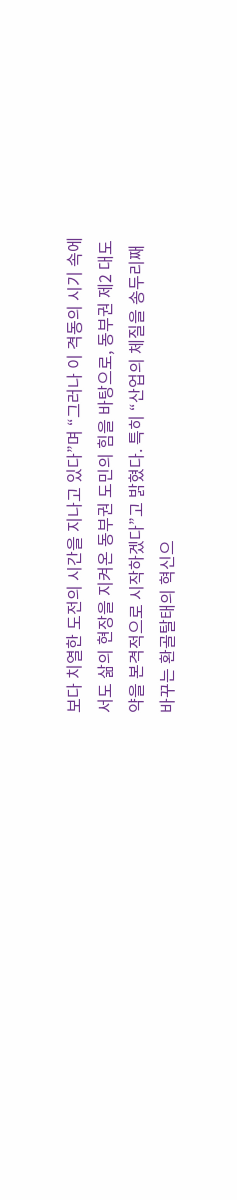보다 치열한 도전의 시간을 지나고 있다”며 “그러나 이 격동의 시기 속에서도 삶의 현장을 지켜온 동부권 도민의 힘을 바탕으로, 동부권 제2 대도약을 본격적으로 시작하겠다”고 밝혔다. 특히 “산업의 체질을 송두리째 바꾸는 환골탈태의 혁신으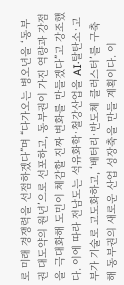로 미래 경쟁력을 선점하겠다”며 “다가오는 병오년을 ‘동부권 대도약의 원년’으로 선포하고, 동부권이 가진 역량과 강점을 극대화해 도민이 체감할 진짜 변화를 만들겠다”고 강조했다. 이에 따라 전남도는 석유화학·철강산업을 AI·탈탄소·고부가 기술로 고도화하고, ‘배터리·반도체 클러스터’를 구축해 동부권의 새로운 산업 성장축을 만들 계획이다. 이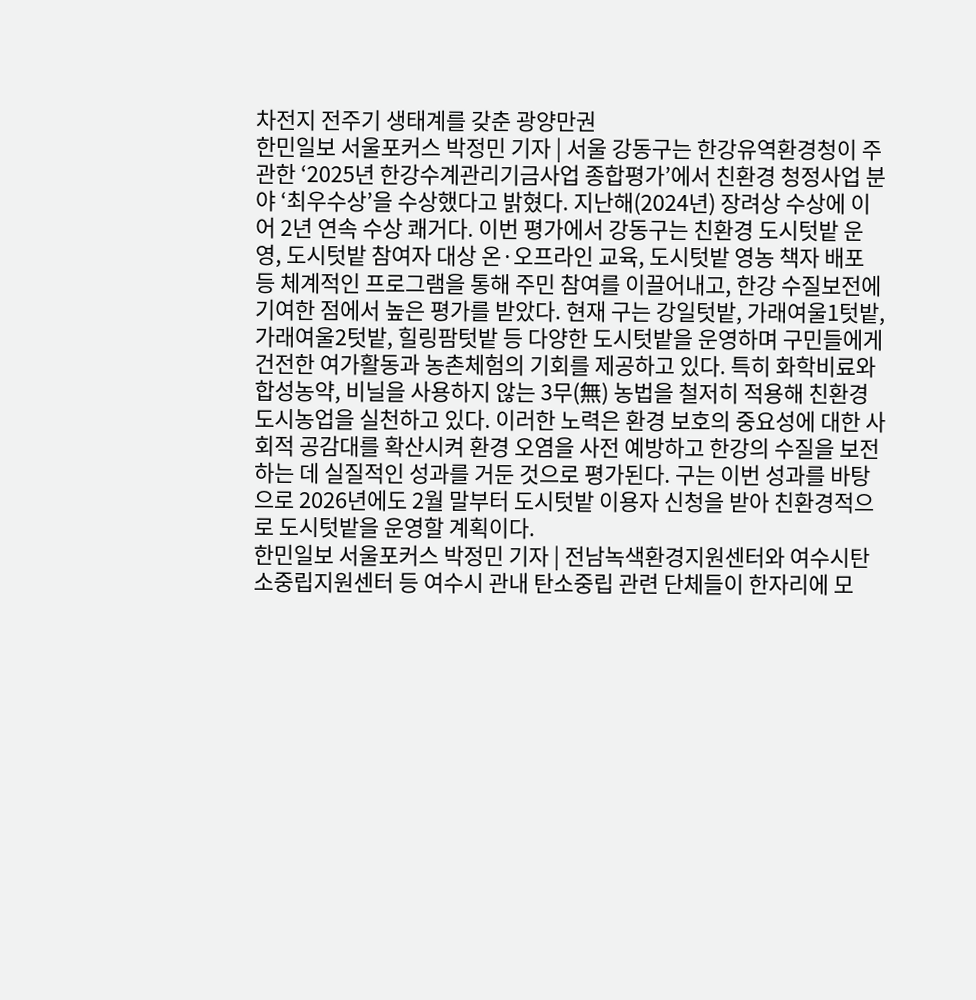차전지 전주기 생태계를 갖춘 광양만권
한민일보 서울포커스 박정민 기자 | 서울 강동구는 한강유역환경청이 주관한 ‘2025년 한강수계관리기금사업 종합평가’에서 친환경 청정사업 분야 ‘최우수상’을 수상했다고 밝혔다. 지난해(2024년) 장려상 수상에 이어 2년 연속 수상 쾌거다. 이번 평가에서 강동구는 친환경 도시텃밭 운영, 도시텃밭 참여자 대상 온·오프라인 교육, 도시텃밭 영농 책자 배포 등 체계적인 프로그램을 통해 주민 참여를 이끌어내고, 한강 수질보전에 기여한 점에서 높은 평가를 받았다. 현재 구는 강일텃밭, 가래여울1텃밭, 가래여울2텃밭, 힐링팜텃밭 등 다양한 도시텃밭을 운영하며 구민들에게 건전한 여가활동과 농촌체험의 기회를 제공하고 있다. 특히 화학비료와 합성농약, 비닐을 사용하지 않는 3무(無) 농법을 철저히 적용해 친환경 도시농업을 실천하고 있다. 이러한 노력은 환경 보호의 중요성에 대한 사회적 공감대를 확산시켜 환경 오염을 사전 예방하고 한강의 수질을 보전하는 데 실질적인 성과를 거둔 것으로 평가된다. 구는 이번 성과를 바탕으로 2026년에도 2월 말부터 도시텃밭 이용자 신청을 받아 친환경적으로 도시텃밭을 운영할 계획이다.
한민일보 서울포커스 박정민 기자 | 전남녹색환경지원센터와 여수시탄소중립지원센터 등 여수시 관내 탄소중립 관련 단체들이 한자리에 모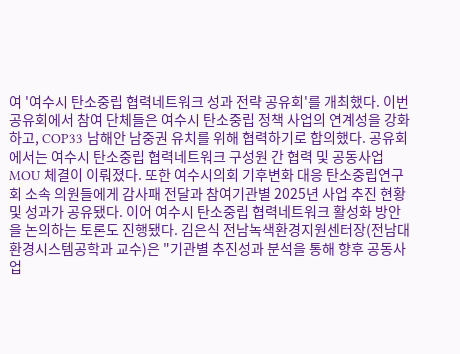여 '여수시 탄소중립 협력네트워크 성과 전략 공유회'를 개최했다. 이번 공유회에서 참여 단체들은 여수시 탄소중립 정책 사업의 연계성을 강화하고, COP33 남해안 남중권 유치를 위해 협력하기로 합의했다. 공유회에서는 여수시 탄소중립 협력네트워크 구성원 간 협력 및 공동사업 MOU 체결이 이뤄졌다. 또한 여수시의회 기후변화 대응 탄소중립연구회 소속 의원들에게 감사패 전달과 참여기관별 2025년 사업 추진 현황 및 성과가 공유됐다. 이어 여수시 탄소중립 협력네트워크 활성화 방안을 논의하는 토론도 진행됐다. 김은식 전남녹색환경지원센터장(전남대 환경시스템공학과 교수)은 "기관별 추진성과 분석을 통해 향후 공동사업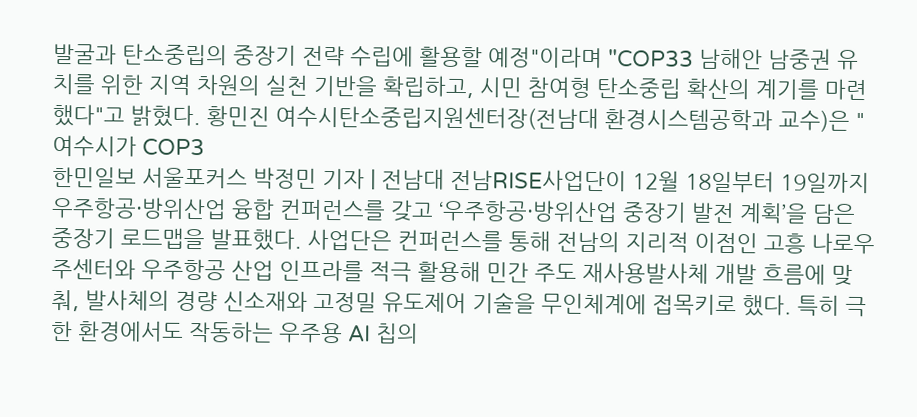발굴과 탄소중립의 중장기 전략 수립에 활용할 예정"이라며 "COP33 남해안 남중권 유치를 위한 지역 차원의 실천 기반을 확립하고, 시민 참여형 탄소중립 확산의 계기를 마련했다"고 밝혔다. 황민진 여수시탄소중립지원센터장(전남대 환경시스템공학과 교수)은 "여수시가 COP3
한민일보 서울포커스 박정민 기자 | 전남대 전남RISE사업단이 12월 18일부터 19일까지 우주항공·방위산업 융합 컨퍼런스를 갖고 ‘우주항공·방위산업 중장기 발전 계획’을 담은 중장기 로드맵을 발표했다. 사업단은 컨퍼런스를 통해 전남의 지리적 이점인 고흥 나로우주센터와 우주항공 산업 인프라를 적극 활용해 민간 주도 재사용발사체 개발 흐름에 맞춰, 발사체의 경량 신소재와 고정밀 유도제어 기술을 무인체계에 접목키로 했다. 특히 극한 환경에서도 작동하는 우주용 AI 칩의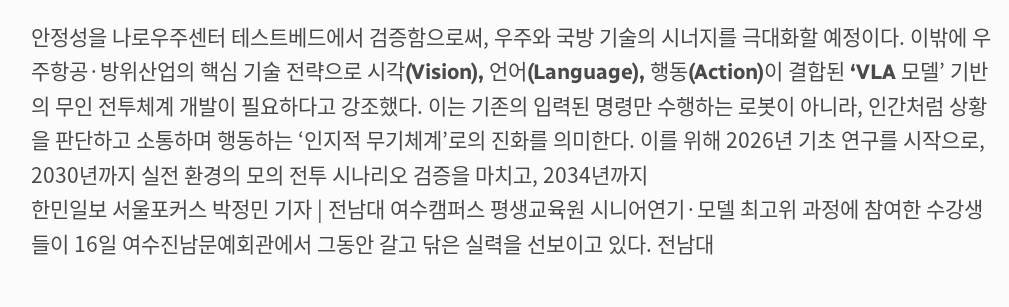안정성을 나로우주센터 테스트베드에서 검증함으로써, 우주와 국방 기술의 시너지를 극대화할 예정이다. 이밖에 우주항공·방위산업의 핵심 기술 전략으로 시각(Vision), 언어(Language), 행동(Action)이 결합된 ‘VLA 모델’ 기반의 무인 전투체계 개발이 필요하다고 강조했다. 이는 기존의 입력된 명령만 수행하는 로봇이 아니라, 인간처럼 상황을 판단하고 소통하며 행동하는 ‘인지적 무기체계’로의 진화를 의미한다. 이를 위해 2026년 기초 연구를 시작으로, 2030년까지 실전 환경의 모의 전투 시나리오 검증을 마치고, 2034년까지
한민일보 서울포커스 박정민 기자 | 전남대 여수캠퍼스 평생교육원 시니어연기·모델 최고위 과정에 참여한 수강생들이 16일 여수진남문예회관에서 그동안 갈고 닦은 실력을 선보이고 있다. 전남대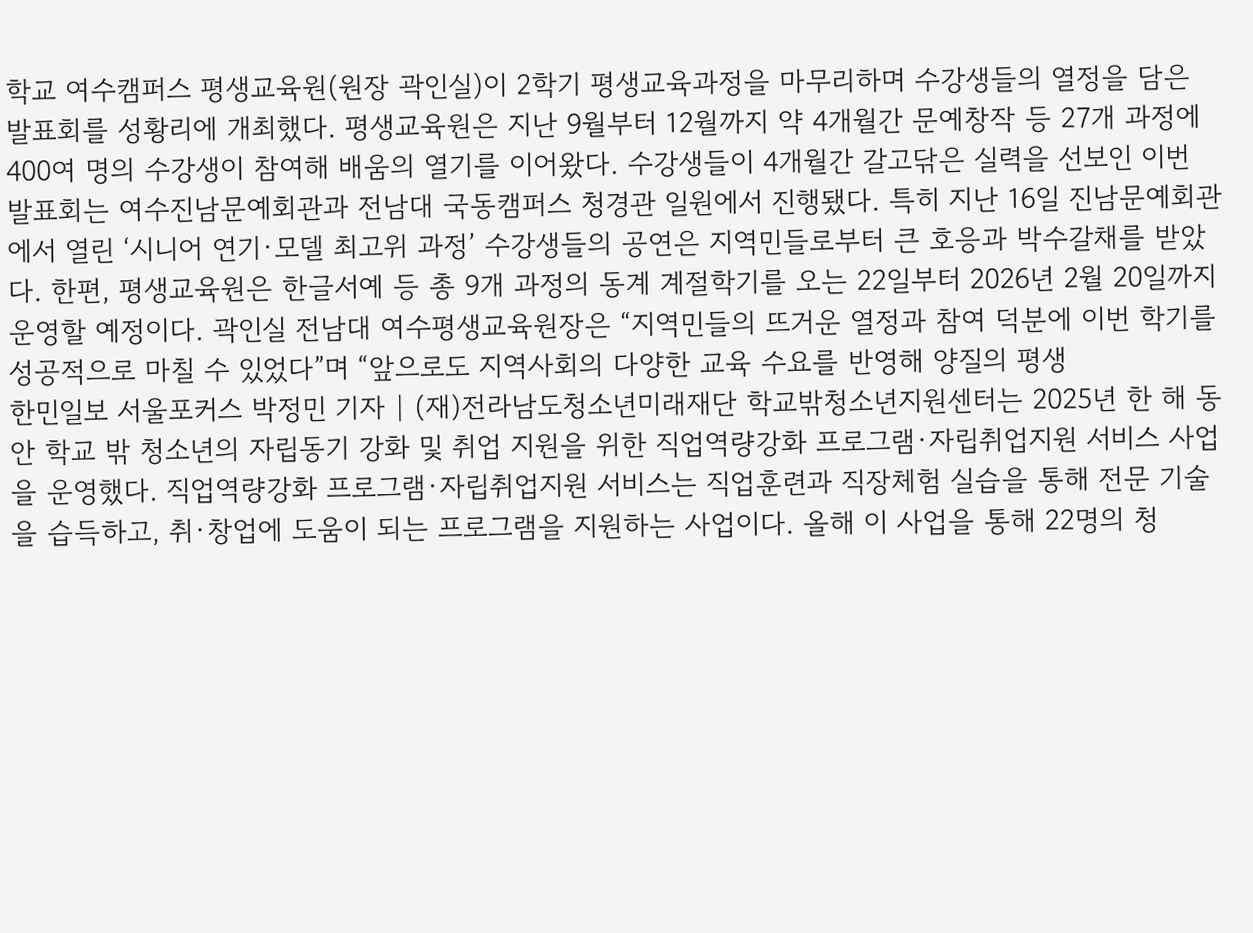학교 여수캠퍼스 평생교육원(원장 곽인실)이 2학기 평생교육과정을 마무리하며 수강생들의 열정을 담은 발표회를 성황리에 개최했다. 평생교육원은 지난 9월부터 12월까지 약 4개월간 문예창작 등 27개 과정에 400여 명의 수강생이 참여해 배움의 열기를 이어왔다. 수강생들이 4개월간 갈고닦은 실력을 선보인 이번 발표회는 여수진남문예회관과 전남대 국동캠퍼스 청경관 일원에서 진행됐다. 특히 지난 16일 진남문예회관에서 열린 ‘시니어 연기·모델 최고위 과정’ 수강생들의 공연은 지역민들로부터 큰 호응과 박수갈채를 받았다. 한편, 평생교육원은 한글서예 등 총 9개 과정의 동계 계절학기를 오는 22일부터 2026년 2월 20일까지 운영할 예정이다. 곽인실 전남대 여수평생교육원장은 “지역민들의 뜨거운 열정과 참여 덕분에 이번 학기를 성공적으로 마칠 수 있었다”며 “앞으로도 지역사회의 다양한 교육 수요를 반영해 양질의 평생
한민일보 서울포커스 박정민 기자 | (재)전라남도청소년미래재단 학교밖청소년지원센터는 2025년 한 해 동안 학교 밖 청소년의 자립동기 강화 및 취업 지원을 위한 직업역량강화 프로그램·자립취업지원 서비스 사업을 운영했다. 직업역량강화 프로그램·자립취업지원 서비스는 직업훈련과 직장체험 실습을 통해 전문 기술을 습득하고, 취·창업에 도움이 되는 프로그램을 지원하는 사업이다. 올해 이 사업을 통해 22명의 청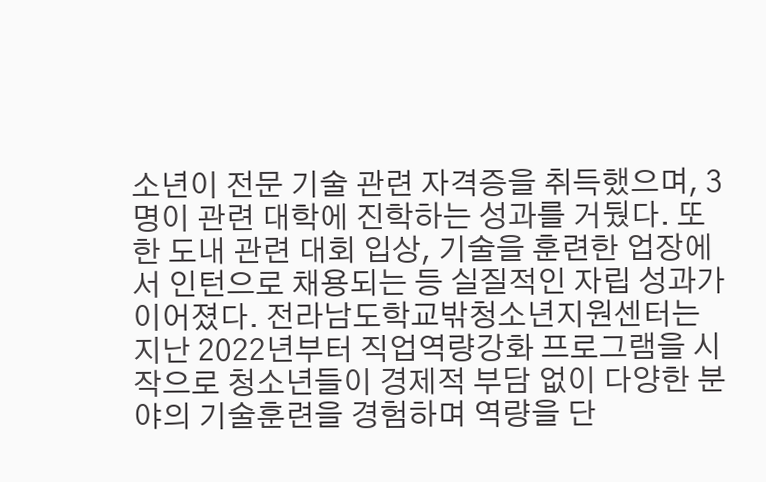소년이 전문 기술 관련 자격증을 취득했으며, 3명이 관련 대학에 진학하는 성과를 거뒀다. 또한 도내 관련 대회 입상, 기술을 훈련한 업장에서 인턴으로 채용되는 등 실질적인 자립 성과가 이어졌다. 전라남도학교밖청소년지원센터는 지난 2022년부터 직업역량강화 프로그램을 시작으로 청소년들이 경제적 부담 없이 다양한 분야의 기술훈련을 경험하며 역량을 단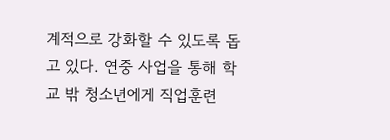계적으로 강화할 수 있도록 돕고 있다. 연중 사업을 통해 학교 밖 청소년에게 직업훈련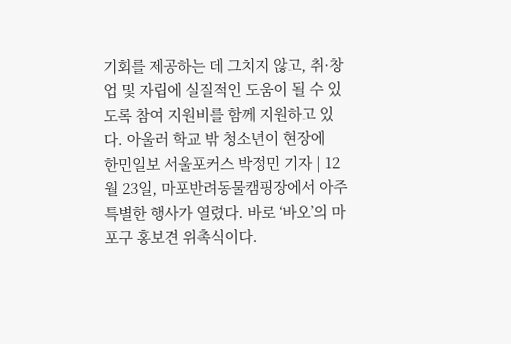기회를 제공하는 데 그치지 않고, 취·창업 및 자립에 실질적인 도움이 될 수 있도록 참여 지원비를 함께 지원하고 있다. 아울러 학교 밖 청소년이 현장에
한민일보 서울포커스 박정민 기자 | 12월 23일, 마포반려동물캠핑장에서 아주 특별한 행사가 열렸다. 바로 ‘바오’의 마포구 홍보견 위촉식이다.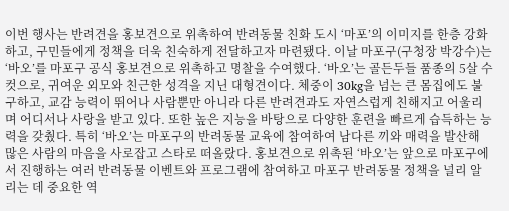이번 행사는 반려견을 홍보견으로 위촉하여 반려동물 친화 도시 ‘마포’의 이미지를 한층 강화하고, 구민들에게 정책을 더욱 친숙하게 전달하고자 마련됐다. 이날 마포구(구청장 박강수)는 ‘바오’를 마포구 공식 홍보견으로 위촉하고 명찰을 수여했다. ‘바오’는 골든두들 품종의 5살 수컷으로, 귀여운 외모와 친근한 성격을 지닌 대형견이다. 체중이 30kg을 넘는 큰 몸집에도 불구하고, 교감 능력이 뛰어나 사람뿐만 아니라 다른 반려견과도 자연스럽게 친해지고 어울리며 어디서나 사랑을 받고 있다. 또한 높은 지능을 바탕으로 다양한 훈련을 빠르게 습득하는 능력을 갖췄다. 특히 ‘바오’는 마포구의 반려동물 교육에 참여하여 남다른 끼와 매력을 발산해 많은 사람의 마음을 사로잡고 스타로 떠올랐다. 홍보견으로 위촉된 ‘바오’는 앞으로 마포구에서 진행하는 여러 반려동물 이벤트와 프로그램에 참여하고 마포구 반려동물 정책을 널리 알리는 데 중요한 역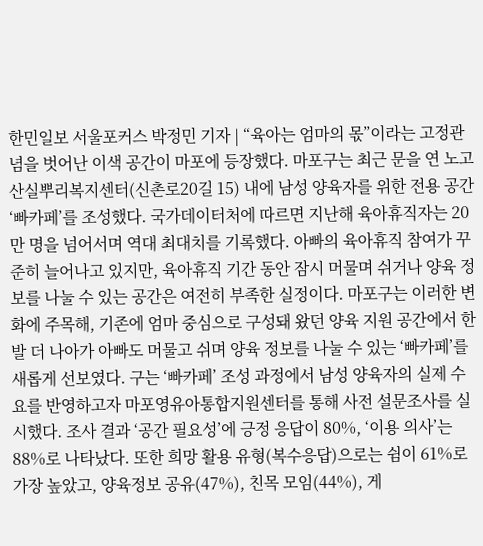한민일보 서울포커스 박정민 기자 | “육아는 엄마의 몫”이라는 고정관념을 벗어난 이색 공간이 마포에 등장했다. 마포구는 최근 문을 연 노고산실뿌리복지센터(신촌로20길 15) 내에 남성 양육자를 위한 전용 공간 ‘빠카페’를 조성했다. 국가데이터처에 따르면 지난해 육아휴직자는 20만 명을 넘어서며 역대 최대치를 기록했다. 아빠의 육아휴직 참여가 꾸준히 늘어나고 있지만, 육아휴직 기간 동안 잠시 머물며 쉬거나 양육 정보를 나눌 수 있는 공간은 여전히 부족한 실정이다. 마포구는 이러한 변화에 주목해, 기존에 엄마 중심으로 구성돼 왔던 양육 지원 공간에서 한발 더 나아가 아빠도 머물고 쉬며 양육 정보를 나눌 수 있는 ‘빠카페’를 새롭게 선보였다. 구는 ‘빠카페’ 조성 과정에서 남성 양육자의 실제 수요를 반영하고자 마포영유아통합지원센터를 통해 사전 설문조사를 실시했다. 조사 결과 ‘공간 필요성’에 긍정 응답이 80%, ‘이용 의사’는 88%로 나타났다. 또한 희망 활용 유형(복수응답)으로는 쉼이 61%로 가장 높았고, 양육정보 공유(47%), 친목 모임(44%), 게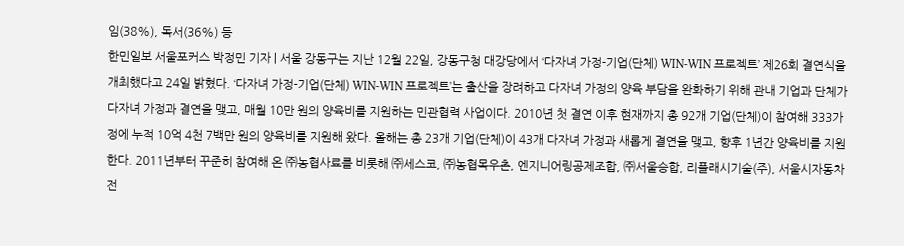임(38%), 독서(36%) 등
한민일보 서울포커스 박정민 기자 | 서울 강동구는 지난 12월 22일, 강동구청 대강당에서 ‘다자녀 가정-기업(단체) WIN-WIN 프로젝트’ 제26회 결연식을 개최했다고 24일 밝혔다. ‘다자녀 가정-기업(단체) WIN-WIN 프로젝트’는 출산을 장려하고 다자녀 가정의 양육 부담을 완화하기 위해 관내 기업과 단체가 다자녀 가정과 결연을 맺고, 매월 10만 원의 양육비를 지원하는 민관협력 사업이다. 2010년 첫 결연 이후 현재까지 총 92개 기업(단체)이 참여해 333가정에 누적 10억 4천 7백만 원의 양육비를 지원해 왔다. 올해는 총 23개 기업(단체)이 43개 다자녀 가정과 새롭게 결연을 맺고, 향후 1년간 양육비를 지원한다. 2011년부터 꾸준히 참여해 온 ㈜농협사료를 비롯해 ㈜세스코, ㈜농협목우촌, 엔지니어링공제조합, ㈜서울승합, 리플래시기술(주), 서울시자동차전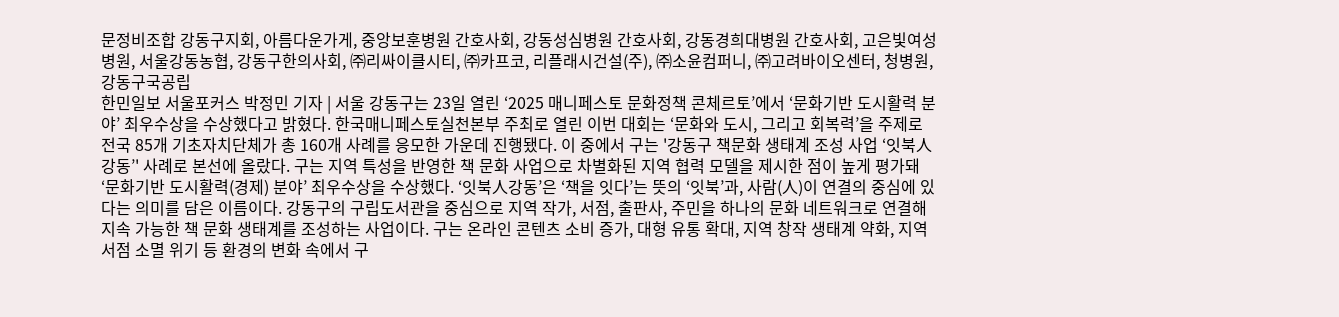문정비조합 강동구지회, 아름다운가게, 중앙보훈병원 간호사회, 강동성심병원 간호사회, 강동경희대병원 간호사회, 고은빛여성병원, 서울강동농협, 강동구한의사회, ㈜리싸이클시티, ㈜카프코, 리플래시건설(주), ㈜소윤컴퍼니, ㈜고려바이오센터, 청병원, 강동구국공립
한민일보 서울포커스 박정민 기자 | 서울 강동구는 23일 열린 ‘2025 매니페스토 문화정책 콘체르토’에서 ‘문화기반 도시활력 분야’ 최우수상을 수상했다고 밝혔다. 한국매니페스토실천본부 주최로 열린 이번 대회는 ‘문화와 도시, 그리고 회복력’을 주제로 전국 85개 기초자치단체가 총 160개 사례를 응모한 가운데 진행됐다. 이 중에서 구는 '강동구 책문화 생태계 조성 사업 ‘잇북人강동’' 사례로 본선에 올랐다. 구는 지역 특성을 반영한 책 문화 사업으로 차별화된 지역 협력 모델을 제시한 점이 높게 평가돼 ‘문화기반 도시활력(경제) 분야’ 최우수상을 수상했다. ‘잇북人강동’은 ‘책을 잇다’는 뜻의 ‘잇북’과, 사람(人)이 연결의 중심에 있다는 의미를 담은 이름이다. 강동구의 구립도서관을 중심으로 지역 작가, 서점, 출판사, 주민을 하나의 문화 네트워크로 연결해 지속 가능한 책 문화 생태계를 조성하는 사업이다. 구는 온라인 콘텐츠 소비 증가, 대형 유통 확대, 지역 창작 생태계 약화, 지역서점 소멸 위기 등 환경의 변화 속에서 구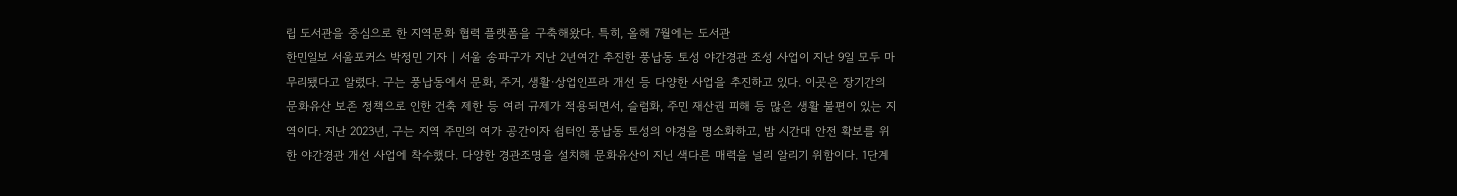립 도서관을 중심으로 한 지역문화 협력 플랫폼을 구축해왔다. 특히, 올해 7월에는 도서관
한민일보 서울포커스 박정민 기자 | 서울 송파구가 지난 2년여간 추진한 풍납동 토성 야간경관 조성 사업이 지난 9일 모두 마무리됐다고 알렸다. 구는 풍납동에서 문화, 주거, 생활·상업인프라 개선 등 다양한 사업을 추진하고 있다. 이곳은 장기간의 문화유산 보존 정책으로 인한 건축 제한 등 여러 규제가 적용되면서, 슬럼화, 주민 재산권 피해 등 많은 생활 불편이 있는 지역이다. 지난 2023년, 구는 지역 주민의 여가 공간이자 쉼터인 풍납동 토성의 야경을 명소화하고, 밤 시간대 안전 확보를 위한 야간경관 개선 사업에 착수했다. 다양한 경관조명을 설치해 문화유산이 지닌 색다른 매력을 널리 알리기 위함이다. 1단계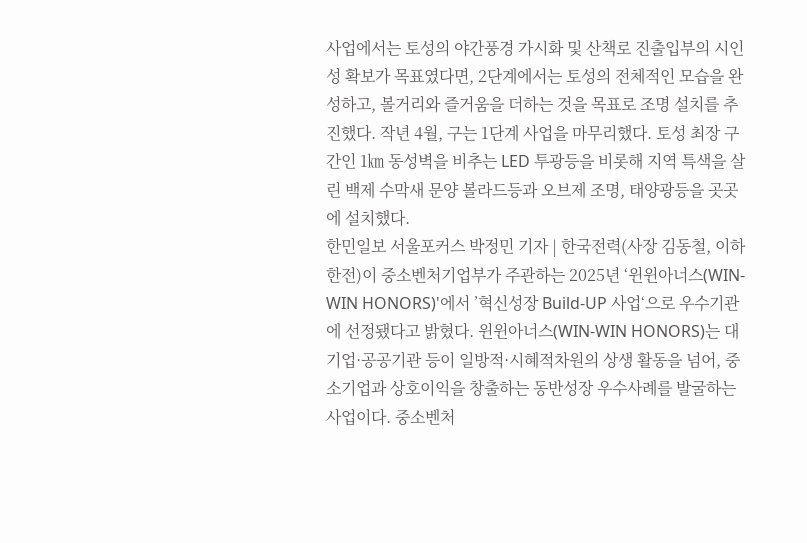사업에서는 토성의 야간풍경 가시화 및 산책로 진출입부의 시인성 확보가 목표였다면, 2단계에서는 토성의 전체적인 모습을 완성하고, 볼거리와 즐거움을 더하는 것을 목표로 조명 설치를 추진했다. 작년 4월, 구는 1단계 사업을 마무리했다. 토성 최장 구간인 1㎞ 동성벽을 비추는 LED 투광등을 비롯해 지역 특색을 살린 백제 수막새 문양 볼라드등과 오브제 조명, 태양광등을 곳곳에 설치했다.
한민일보 서울포커스 박정민 기자 | 한국전력(사장 김동철, 이하 한전)이 중소벤처기업부가 주관하는 2025년 ‘윈윈아너스(WIN-WIN HONORS)'에서 ’혁신성장 Build-UP 사업‘으로 우수기관에 선정됐다고 밝혔다. 윈윈아너스(WIN-WIN HONORS)는 대기업·공공기관 등이 일방적·시혜적차원의 상생 활동을 넘어, 중소기업과 상호이익을 창출하는 동반성장 우수사례를 발굴하는 사업이다. 중소벤처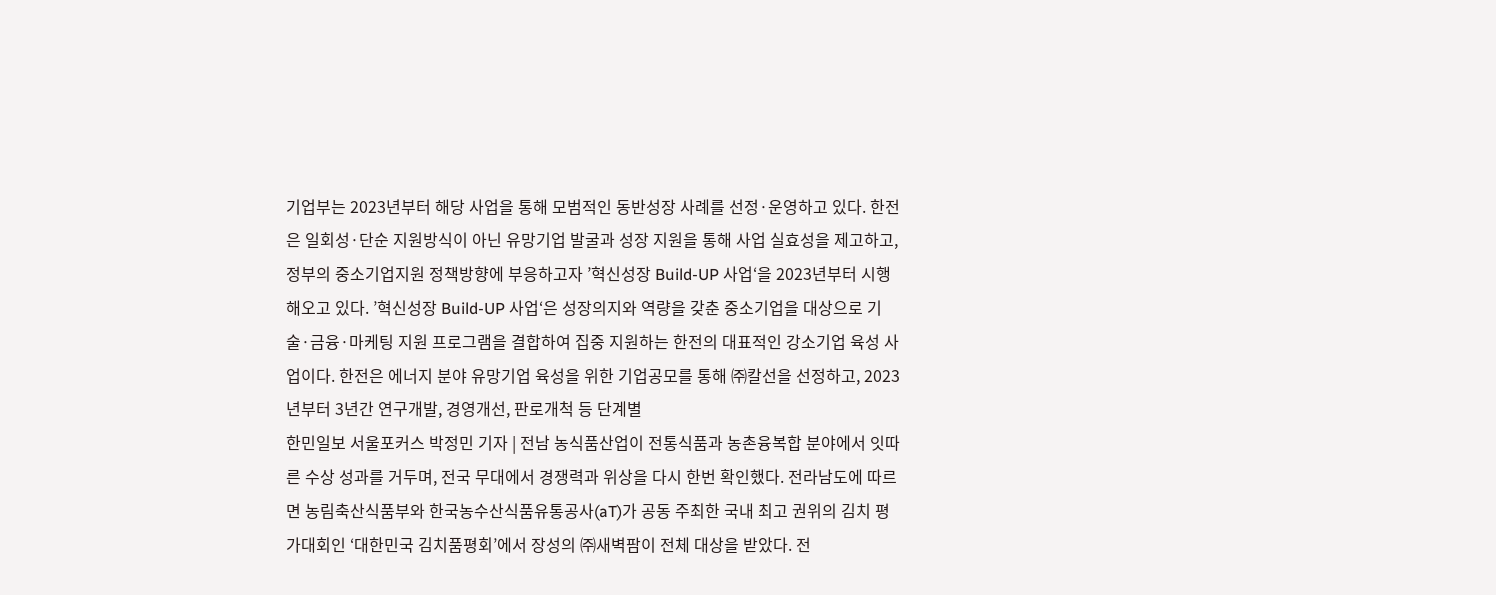기업부는 2023년부터 해당 사업을 통해 모범적인 동반성장 사례를 선정·운영하고 있다. 한전은 일회성·단순 지원방식이 아닌 유망기업 발굴과 성장 지원을 통해 사업 실효성을 제고하고, 정부의 중소기업지원 정책방향에 부응하고자 ’혁신성장 Build-UP 사업‘을 2023년부터 시행해오고 있다. ’혁신성장 Build-UP 사업‘은 성장의지와 역량을 갖춘 중소기업을 대상으로 기술·금융·마케팅 지원 프로그램을 결합하여 집중 지원하는 한전의 대표적인 강소기업 육성 사업이다. 한전은 에너지 분야 유망기업 육성을 위한 기업공모를 통해 ㈜칼선을 선정하고, 2023년부터 3년간 연구개발, 경영개선, 판로개척 등 단계별
한민일보 서울포커스 박정민 기자 | 전남 농식품산업이 전통식품과 농촌융복합 분야에서 잇따른 수상 성과를 거두며, 전국 무대에서 경쟁력과 위상을 다시 한번 확인했다. 전라남도에 따르면 농림축산식품부와 한국농수산식품유통공사(aT)가 공동 주최한 국내 최고 권위의 김치 평가대회인 ‘대한민국 김치품평회’에서 장성의 ㈜새벽팜이 전체 대상을 받았다. 전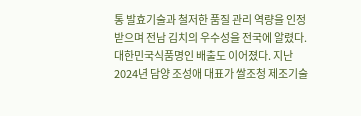통 발효기술과 철저한 품질 관리 역량을 인정받으며 전남 김치의 우수성을 전국에 알렸다. 대한민국식품명인 배출도 이어졌다. 지난 2024년 담양 조성애 대표가 쌀조청 제조기술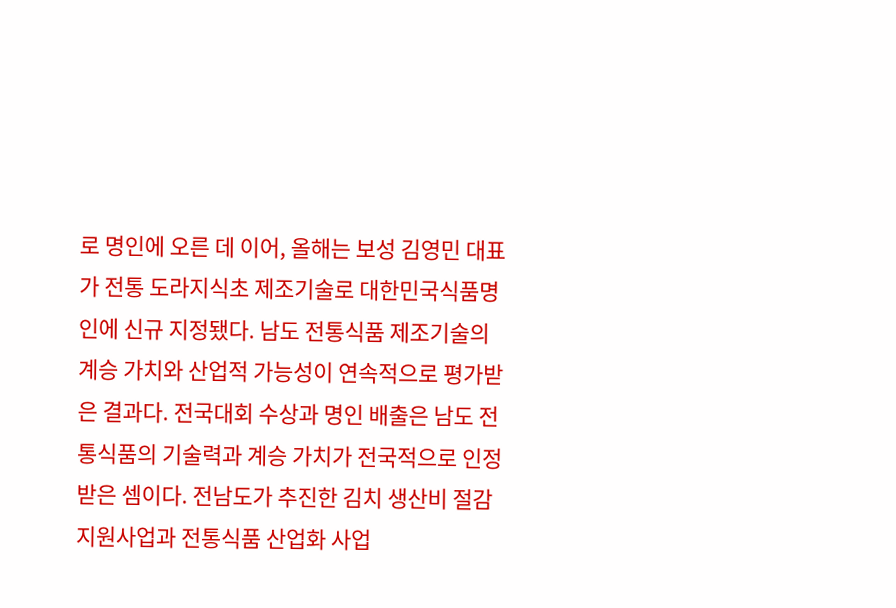로 명인에 오른 데 이어, 올해는 보성 김영민 대표가 전통 도라지식초 제조기술로 대한민국식품명인에 신규 지정됐다. 남도 전통식품 제조기술의 계승 가치와 산업적 가능성이 연속적으로 평가받은 결과다. 전국대회 수상과 명인 배출은 남도 전통식품의 기술력과 계승 가치가 전국적으로 인정받은 셈이다. 전남도가 추진한 김치 생산비 절감 지원사업과 전통식품 산업화 사업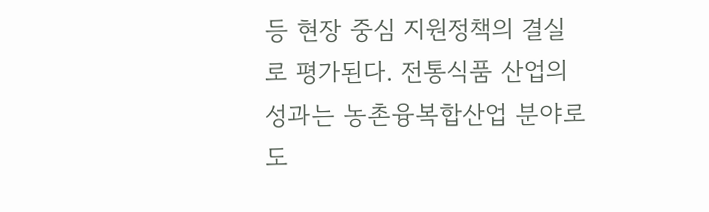등 현장 중심 지원정책의 결실로 평가된다. 전통식품 산업의 성과는 농촌융복합산업 분야로도